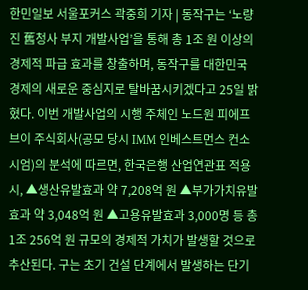한민일보 서울포커스 곽중희 기자 | 동작구는 ‘노량진 舊청사 부지 개발사업’을 통해 총 1조 원 이상의 경제적 파급 효과를 창출하며, 동작구를 대한민국 경제의 새로운 중심지로 탈바꿈시키겠다고 25일 밝혔다. 이번 개발사업의 시행 주체인 노드원 피에프브이 주식회사(공모 당시 IMM 인베스트먼스 컨소시엄)의 분석에 따르면, 한국은행 산업연관표 적용 시, ▲생산유발효과 약 7,208억 원 ▲부가가치유발효과 약 3,048억 원 ▲고용유발효과 3,000명 등 총 1조 256억 원 규모의 경제적 가치가 발생할 것으로 추산된다. 구는 초기 건설 단계에서 발생하는 단기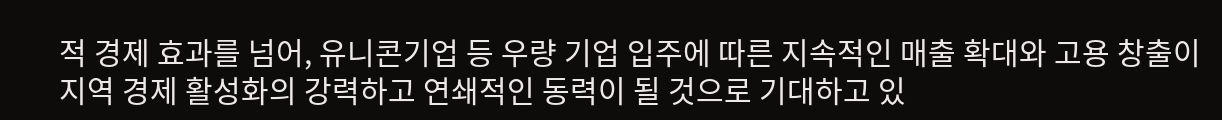적 경제 효과를 넘어, 유니콘기업 등 우량 기업 입주에 따른 지속적인 매출 확대와 고용 창출이 지역 경제 활성화의 강력하고 연쇄적인 동력이 될 것으로 기대하고 있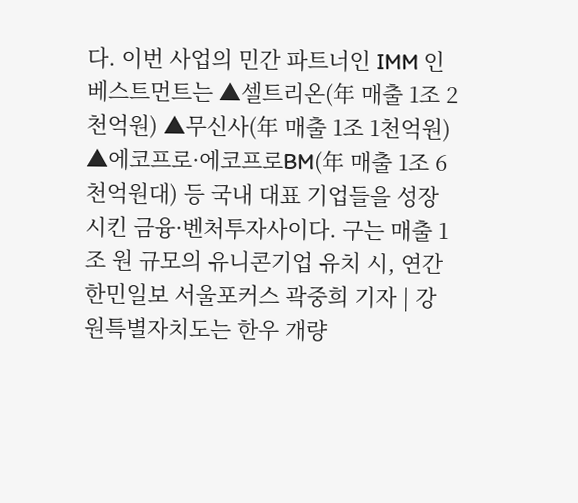다. 이번 사업의 민간 파트너인 IMM 인베스트먼트는 ▲셀트리온(年 매출 1조 2천억원) ▲무신사(年 매출 1조 1천억원) ▲에코프로·에코프로BM(年 매출 1조 6천억원대) 등 국내 대표 기업들을 성장시킨 금융·벤처투자사이다. 구는 매출 1조 원 규모의 유니콘기업 유치 시, 연간
한민일보 서울포커스 곽중희 기자 | 강원특별자치도는 한우 개량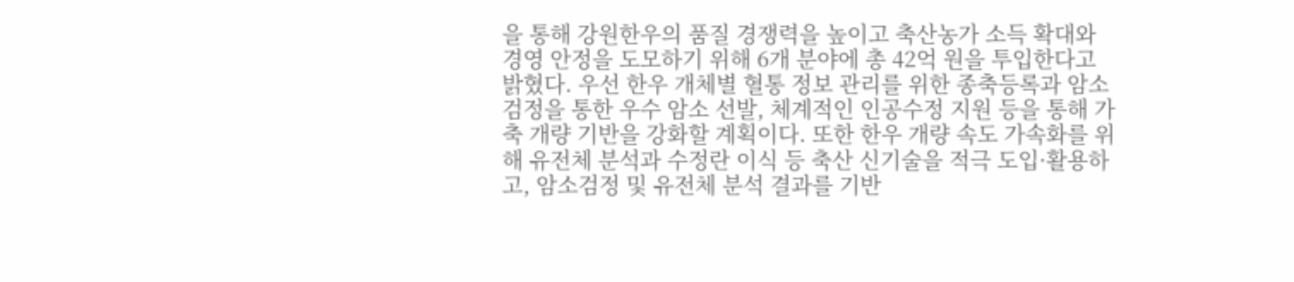을 통해 강원한우의 품질 경쟁력을 높이고 축산농가 소득 확대와 경영 안정을 도모하기 위해 6개 분야에 총 42억 원을 투입한다고 밝혔다. 우선 한우 개체별 혈통 정보 관리를 위한 종축등록과 암소검정을 통한 우수 암소 선발, 체계적인 인공수정 지원 등을 통해 가축 개량 기반을 강화할 계획이다. 또한 한우 개량 속도 가속화를 위해 유전체 분석과 수정란 이식 등 축산 신기술을 적극 도입·활용하고, 암소검정 및 유전체 분석 결과를 기반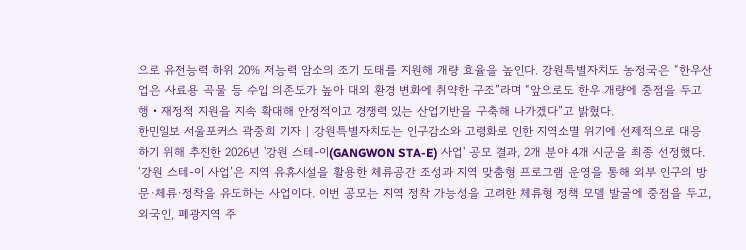으로 유전능력 하위 20% 저능력 암소의 조기 도태를 지원해 개량 효율을 높인다. 강원특별자치도 농정국은 “한우산업은 사료용 곡물 등 수입 의존도가 높아 대외 환경 변화에 취약한 구조”라며 “앞으로도 한우 개량에 중점을 두고 행‧재정적 지원을 지속 확대해 안정적이고 경쟁력 있는 산업기반을 구축해 나가겠다”고 밝혔다.
한민일보 서울포커스 곽중희 기자 | 강원특별자치도는 인구감소와 고령화로 인한 지역소멸 위기에 선제적으로 대응하기 위해 추진한 2026년 '강원 스테-이(GANGWON STA-E) 사업' 공모 결과, 2개 분야 4개 시군을 최종 선정했다. ‘강원 스테-이 사업’은 지역 유휴시설을 활용한 체류공간 조성과 지역 맞춤형 프로그램 운영을 통해 외부 인구의 방문·체류·정착을 유도하는 사업이다. 이번 공모는 지역 정착 가능성을 고려한 체류형 정책 모델 발굴에 중점을 두고, 외국인, 폐광지역 주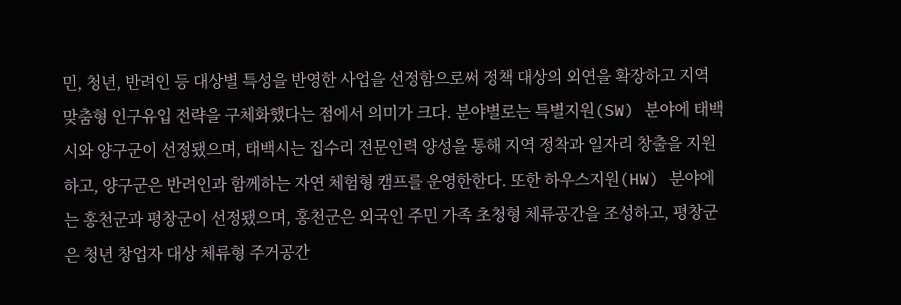민, 청년, 반려인 등 대상별 특성을 반영한 사업을 선정함으로써 정책 대상의 외연을 확장하고 지역 맞춤형 인구유입 전략을 구체화했다는 점에서 의미가 크다. 분야별로는 특별지원(SW) 분야에 태백시와 양구군이 선정됐으며, 태백시는 집수리 전문인력 양성을 통해 지역 정착과 일자리 창출을 지원하고, 양구군은 반려인과 함께하는 자연 체험형 캠프를 운영한한다. 또한 하우스지원(HW) 분야에는 홍천군과 평창군이 선정됐으며, 홍천군은 외국인 주민 가족 초청형 체류공간을 조성하고, 평창군은 청년 창업자 대상 체류형 주거공간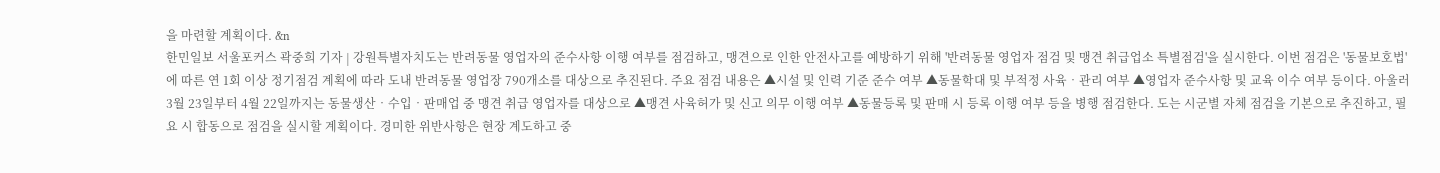을 마련할 계획이다. &n
한민일보 서울포커스 곽중희 기자 | 강원특별자치도는 반려동물 영업자의 준수사항 이행 여부를 점검하고, 맹견으로 인한 안전사고를 예방하기 위해 '반려동물 영업자 점검 및 맹견 취급업소 특별점검'을 실시한다. 이번 점검은 '동물보호법'에 따른 연 1회 이상 정기점검 계획에 따라 도내 반려동물 영업장 790개소를 대상으로 추진된다. 주요 점검 내용은 ▲시설 및 인력 기준 준수 여부 ▲동물학대 및 부적정 사육‧관리 여부 ▲영업자 준수사항 및 교육 이수 여부 등이다. 아울러 3월 23일부터 4월 22일까지는 동물생산‧수입‧판매업 중 맹견 취급 영업자를 대상으로 ▲맹견 사육허가 및 신고 의무 이행 여부 ▲동물등록 및 판매 시 등록 이행 여부 등을 병행 점검한다. 도는 시군별 자체 점검을 기본으로 추진하고, 필요 시 합동으로 점검을 실시할 계획이다. 경미한 위반사항은 현장 계도하고 중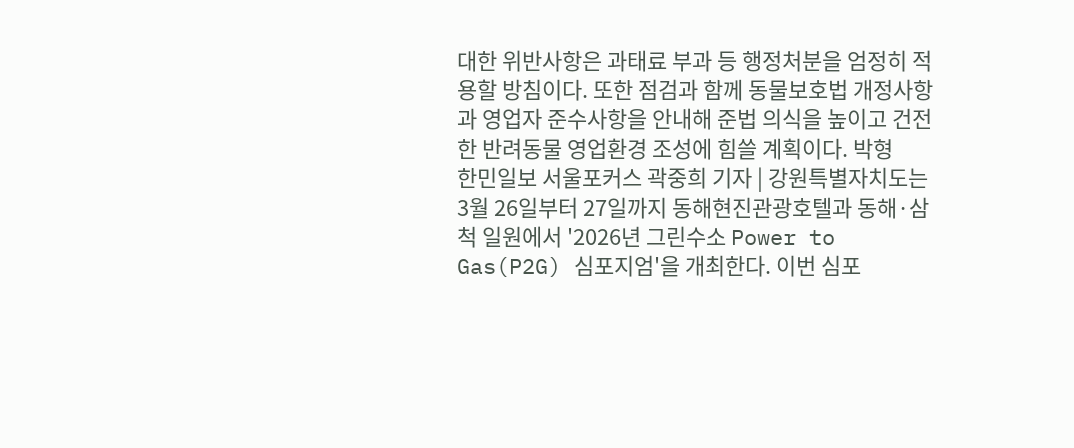대한 위반사항은 과태료 부과 등 행정처분을 엄정히 적용할 방침이다. 또한 점검과 함께 동물보호법 개정사항과 영업자 준수사항을 안내해 준법 의식을 높이고 건전한 반려동물 영업환경 조성에 힘쓸 계획이다. 박형
한민일보 서울포커스 곽중희 기자 | 강원특별자치도는 3월 26일부터 27일까지 동해현진관광호텔과 동해·삼척 일원에서 '2026년 그린수소 Power to Gas(P2G) 심포지엄'을 개최한다. 이번 심포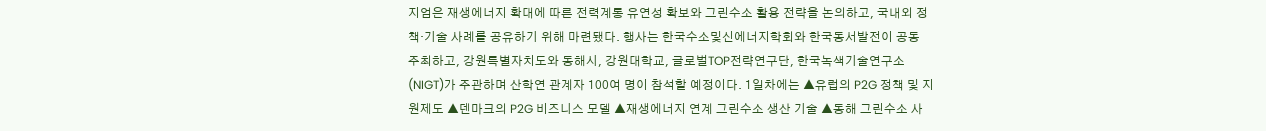지엄은 재생에너지 확대에 따른 전력계통 유연성 확보와 그린수소 활용 전략을 논의하고, 국내외 정책·기술 사례를 공유하기 위해 마련됐다. 행사는 한국수소및신에너지학회와 한국동서발전이 공동 주최하고, 강원특별자치도와 동해시, 강원대학교, 글로벌TOP전략연구단, 한국녹색기술연구소(NIGT)가 주관하며 산학연 관계자 100여 명이 참석할 예정이다. 1일차에는 ▲유럽의 P2G 정책 및 지원제도 ▲덴마크의 P2G 비즈니스 모델 ▲재생에너지 연계 그린수소 생산 기술 ▲동해 그린수소 사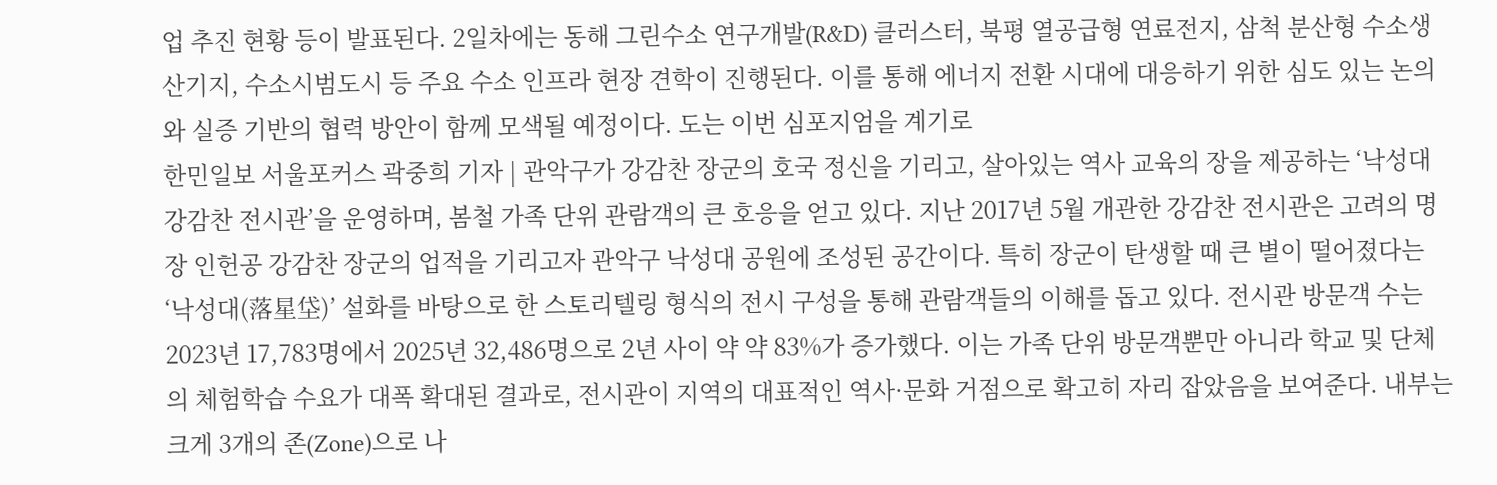업 추진 현황 등이 발표된다. 2일차에는 동해 그린수소 연구개발(R&D) 클러스터, 북평 열공급형 연료전지, 삼척 분산형 수소생산기지, 수소시범도시 등 주요 수소 인프라 현장 견학이 진행된다. 이를 통해 에너지 전환 시대에 대응하기 위한 심도 있는 논의와 실증 기반의 협력 방안이 함께 모색될 예정이다. 도는 이번 심포지엄을 계기로
한민일보 서울포커스 곽중희 기자 | 관악구가 강감찬 장군의 호국 정신을 기리고, 살아있는 역사 교육의 장을 제공하는 ‘낙성대 강감찬 전시관’을 운영하며, 봄철 가족 단위 관람객의 큰 호응을 얻고 있다. 지난 2017년 5월 개관한 강감찬 전시관은 고려의 명장 인헌공 강감찬 장군의 업적을 기리고자 관악구 낙성대 공원에 조성된 공간이다. 특히 장군이 탄생할 때 큰 별이 떨어졌다는 ‘낙성대(落星垈)’ 설화를 바탕으로 한 스토리텔링 형식의 전시 구성을 통해 관람객들의 이해를 돕고 있다. 전시관 방문객 수는 2023년 17,783명에서 2025년 32,486명으로 2년 사이 약 약 83%가 증가했다. 이는 가족 단위 방문객뿐만 아니라 학교 및 단체의 체험학습 수요가 대폭 확대된 결과로, 전시관이 지역의 대표적인 역사·문화 거점으로 확고히 자리 잡았음을 보여준다. 내부는 크게 3개의 존(Zone)으로 나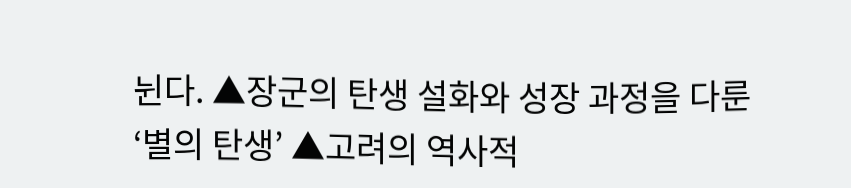뉜다. ▲장군의 탄생 설화와 성장 과정을 다룬 ‘별의 탄생’ ▲고려의 역사적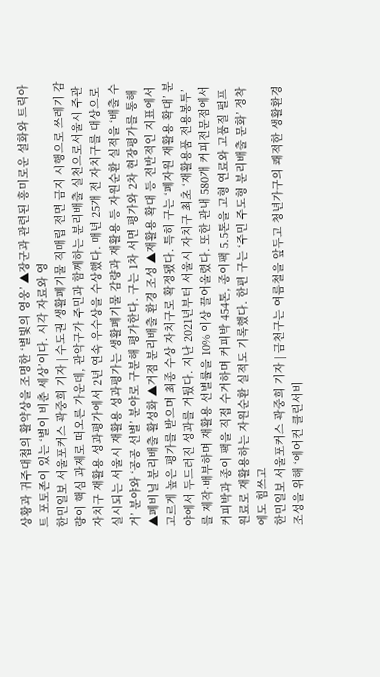상황과 귀주대첩의 활약상을 조명한 ‘별빛의 영웅’ ▲장군과 관련된 흥미로운 설화와 트릭아트 포토존이 있는 ‘별이 비춘 세상’이다. 시각 자료와 영
한민일보 서울포커스 곽중희 기자 | 수도권 생활폐기물 직매립 전면 금지 시행으로 쓰레기 감량이 핵심 과제로 떠오른 가운데, 관악구가 주민과 함께하는 분리배출 실천으로서울시 주관 자치구 재활용 성과평가에서 2년 연속 우수상을 수상했다. 매년 25개 전 자치구를 대상으로 실시되는 서울시 재활용 성과평가는 생활폐기물 감량과 재활용 등 자원순환 실적을 ‘배출 수거’ 분야와 ‘공공 선별’ 분야로 구분해 평가한다. 구는 1차 서면 평가와 2차 현장평가를 통해 ▲폐비닐 분리배출 활성화 ▲거점 분리배출 환경 조성 ▲재활용 확대 등 전반적인 지표에서 고르게 높은 평가를 받으며 최종 수상 자치구로 확정됐다. 특히 구는 ‘폐자원 재활용 확대’ 분야에서 두드러진 성과를 거뒀다. 지난 2021년부터 서울시 자치구 최초 ‘재활용품 전용봉투’를 제작·배부하며 재활용 선별률을 10% 이상 끌어올렸다. 또한 관내 580개 커피전문점에서 커피박과 종이 팩을 직접 수거하며 커피박 454톤, 종이팩 5.5톤을 고형 연료와 고품질 펄프 원료로 재활용하는 자원순환 실적도 기록했다. 한편 구는 ‘주민 주도형 분리배출 문화’ 정착에도 힘쓰고
한민일보 서울포커스 곽중희 기자 | 금천구는 여름철을 앞두고 청년가구의 쾌적한 생활환경 조성을 위해 ‘에어컨 클린서비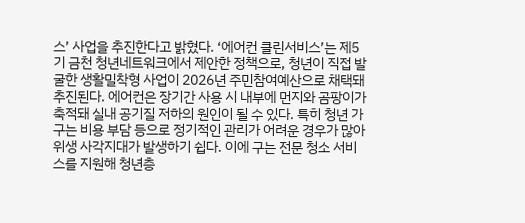스’ 사업을 추진한다고 밝혔다. ‘에어컨 클린서비스’는 제5기 금천 청년네트워크에서 제안한 정책으로, 청년이 직접 발굴한 생활밀착형 사업이 2026년 주민참여예산으로 채택돼 추진된다. 에어컨은 장기간 사용 시 내부에 먼지와 곰팡이가 축적돼 실내 공기질 저하의 원인이 될 수 있다. 특히 청년 가구는 비용 부담 등으로 정기적인 관리가 어려운 경우가 많아 위생 사각지대가 발생하기 쉽다. 이에 구는 전문 청소 서비스를 지원해 청년층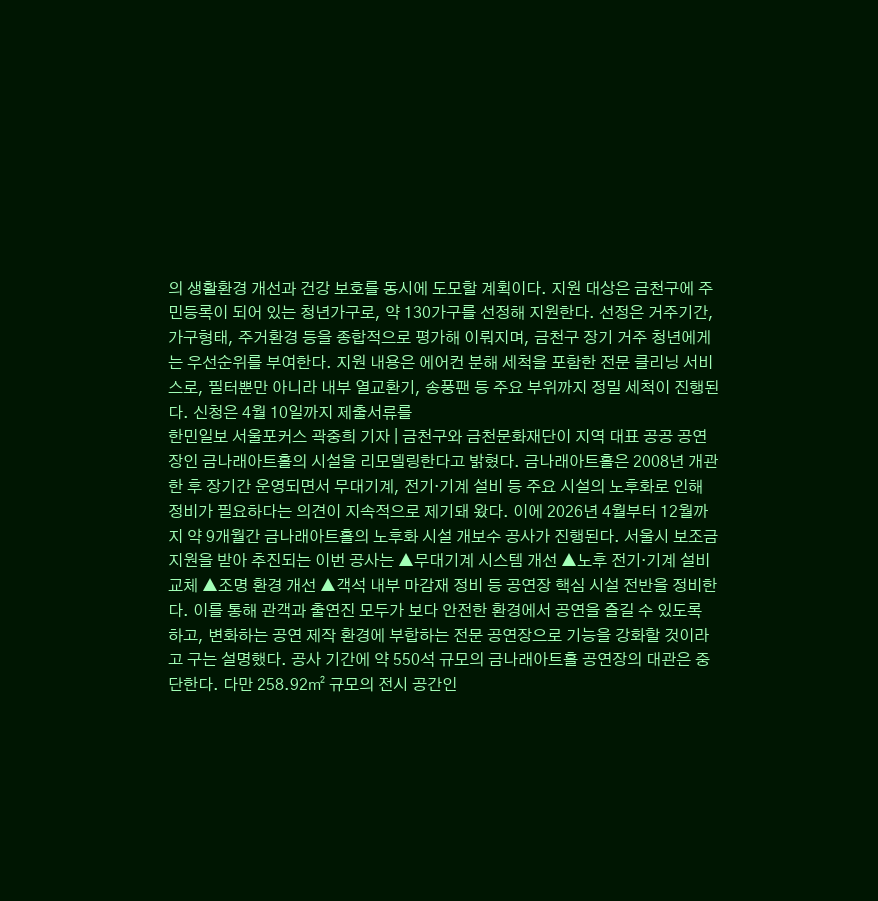의 생활환경 개선과 건강 보호를 동시에 도모할 계획이다. 지원 대상은 금천구에 주민등록이 되어 있는 청년가구로, 약 130가구를 선정해 지원한다. 선정은 거주기간, 가구형태, 주거환경 등을 종합적으로 평가해 이뤄지며, 금천구 장기 거주 청년에게는 우선순위를 부여한다. 지원 내용은 에어컨 분해 세척을 포함한 전문 클리닝 서비스로, 필터뿐만 아니라 내부 열교환기, 송풍팬 등 주요 부위까지 정밀 세척이 진행된다. 신청은 4월 10일까지 제출서류를
한민일보 서울포커스 곽중희 기자 | 금천구와 금천문화재단이 지역 대표 공공 공연장인 금나래아트홀의 시설을 리모델링한다고 밝혔다. 금나래아트홀은 2008년 개관한 후 장기간 운영되면서 무대기계, 전기·기계 설비 등 주요 시설의 노후화로 인해 정비가 필요하다는 의견이 지속적으로 제기돼 왔다. 이에 2026년 4월부터 12월까지 약 9개월간 금나래아트홀의 노후화 시설 개보수 공사가 진행된다. 서울시 보조금 지원을 받아 추진되는 이번 공사는 ▲무대기계 시스템 개선 ▲노후 전기·기계 설비 교체 ▲조명 환경 개선 ▲객석 내부 마감재 정비 등 공연장 핵심 시설 전반을 정비한다. 이를 통해 관객과 출연진 모두가 보다 안전한 환경에서 공연을 즐길 수 있도록 하고, 변화하는 공연 제작 환경에 부합하는 전문 공연장으로 기능을 강화할 것이라고 구는 설명했다. 공사 기간에 약 550석 규모의 금나래아트홀 공연장의 대관은 중단한다. 다만 258.92㎡ 규모의 전시 공간인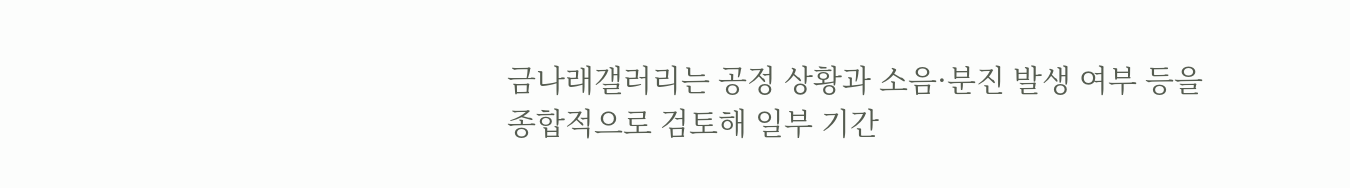금나래갤러리는 공정 상황과 소음·분진 발생 여부 등을 종합적으로 검토해 일부 기간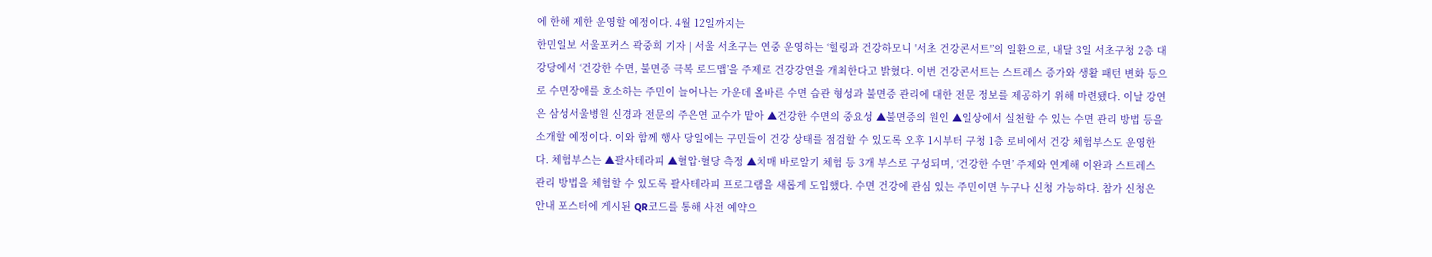에 한해 제한 운영할 예정이다. 4월 12일까지는
한민일보 서울포커스 곽중희 기자 | 서울 서초구는 연중 운영하는 ‘힐링과 건강하모니 '서초 건강콘서트'’의 일환으로, 내달 3일 서초구청 2층 대강당에서 ‘건강한 수면, 불면증 극복 로드맵’을 주제로 건강강연을 개최한다고 밝혔다. 이번 건강콘서트는 스트레스 증가와 생활 패턴 변화 등으로 수면장애를 호소하는 주민이 늘어나는 가운데 올바른 수면 습관 형성과 불면증 관리에 대한 전문 정보를 제공하기 위해 마련됐다. 이날 강연은 삼성서울병원 신경과 전문의 주은연 교수가 맡아 ▲건강한 수면의 중요성 ▲불면증의 원인 ▲일상에서 실천할 수 있는 수면 관리 방법 등을 소개할 예정이다. 이와 함께 행사 당일에는 구민들이 건강 상태를 점검할 수 있도록 오후 1시부터 구청 1층 로비에서 건강 체험부스도 운영한다. 체험부스는 ▲괄사테라피 ▲혈압·혈당 측정 ▲치매 바로알기 체험 등 3개 부스로 구성되며, ‘건강한 수면’ 주제와 연계해 이완과 스트레스 관리 방법을 체험할 수 있도록 괄사테라피 프로그램을 새롭게 도입했다. 수면 건강에 관심 있는 주민이면 누구나 신청 가능하다. 참가 신청은 안내 포스터에 게시된 QR코드를 통해 사전 예약으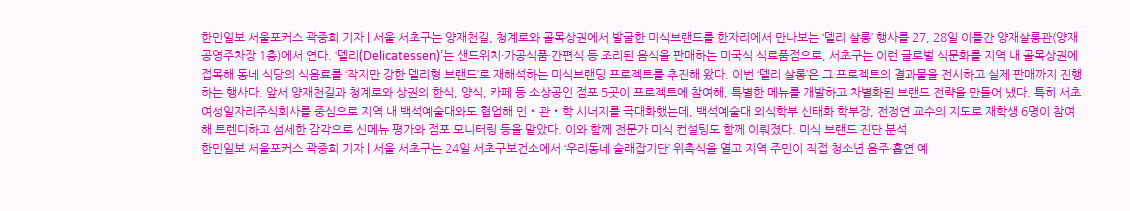한민일보 서울포커스 곽중희 기자 | 서울 서초구는 양재천길, 청계로와 골목상권에서 발굴한 미식브랜드를 한자리에서 만나보는 ‘델리 살롱’ 행사를 27, 28일 이틀간 양재살롱관(양재공영주차장 1층)에서 연다. ‘델리(Delicatessen)’는 샌드위치·가공식품·간편식 등 조리된 음식을 판매하는 미국식 식료품점으로, 서초구는 이런 글로벌 식문화를 지역 내 골목상권에 접목해 동네 식당의 식음료를 ‘작지만 강한 델리형 브랜드’로 재해석하는 미식브랜딩 프로젝트를 추진해 왔다. 이번 ‘델리 살롱’은 그 프로젝트의 결과물을 전시하고 실제 판매까지 진행하는 행사다. 앞서 양재천길과 청계로와 상권의 한식, 양식, 카페 등 소상공인 점포 5곳이 프로젝트에 참여해, 특별한 메뉴를 개발하고 차별화된 브랜드 전략을 만들어 냈다. 특히 서초여성일자리주식회사를 중심으로 지역 내 백석예술대와도 협업해 민‧관‧학 시너지를 극대화했는데, 백석예술대 외식학부 신태화 학부장, 전정연 교수의 지도로 재학생 6명이 참여해 트렌디하고 섬세한 감각으로 신메뉴 평가와 점포 모니터링 등을 맡았다. 이와 함께 전문가 미식 컨설팅도 함께 이뤄졌다. 미식 브랜드 진단 분석
한민일보 서울포커스 곽중희 기자 | 서울 서초구는 24일 서초구보건소에서 ‘우리동네 술래잡기단’ 위촉식을 열고 지역 주민이 직접 청소년 음주·흡연 예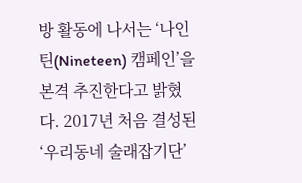방 활동에 나서는 ‘나인틴(Nineteen) 캠페인’을 본격 추진한다고 밝혔다. 2017년 처음 결성된 ‘우리동네 술래잡기단’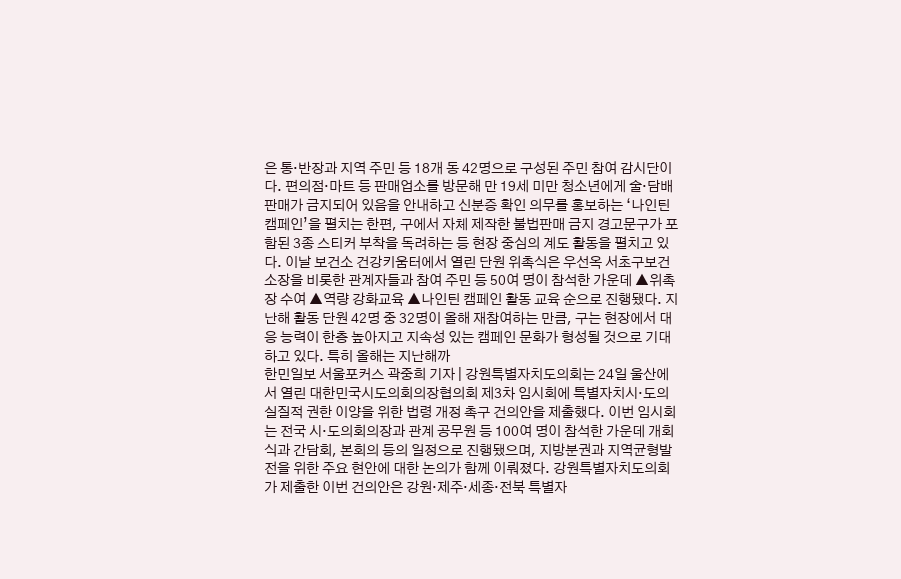은 통·반장과 지역 주민 등 18개 동 42명으로 구성된 주민 참여 감시단이다. 편의점·마트 등 판매업소를 방문해 만 19세 미만 청소년에게 술·담배 판매가 금지되어 있음을 안내하고 신분증 확인 의무를 홍보하는 ‘나인틴 캠페인’을 펼치는 한편, 구에서 자체 제작한 불법판매 금지 경고문구가 포함된 3종 스티커 부착을 독려하는 등 현장 중심의 계도 활동을 펼치고 있다. 이날 보건소 건강키움터에서 열린 단원 위촉식은 우선옥 서초구보건소장을 비롯한 관계자들과 참여 주민 등 50여 명이 참석한 가운데 ▲위촉장 수여 ▲역량 강화교육 ▲나인틴 캠페인 활동 교육 순으로 진행됐다. 지난해 활동 단원 42명 중 32명이 올해 재참여하는 만큼, 구는 현장에서 대응 능력이 한층 높아지고 지속성 있는 캠페인 문화가 형성될 것으로 기대하고 있다. 특히 올해는 지난해까
한민일보 서울포커스 곽중희 기자 | 강원특별자치도의회는 24일 울산에서 열린 대한민국시도의회의장협의회 제3차 임시회에 특별자치시·도의 실질적 권한 이양을 위한 법령 개정 촉구 건의안을 제출했다. 이번 임시회는 전국 시·도의회의장과 관계 공무원 등 100여 명이 참석한 가운데 개회식과 간담회, 본회의 등의 일정으로 진행됐으며, 지방분권과 지역균형발전을 위한 주요 현안에 대한 논의가 함께 이뤄졌다. 강원특별자치도의회가 제출한 이번 건의안은 강원·제주·세종·전북 특별자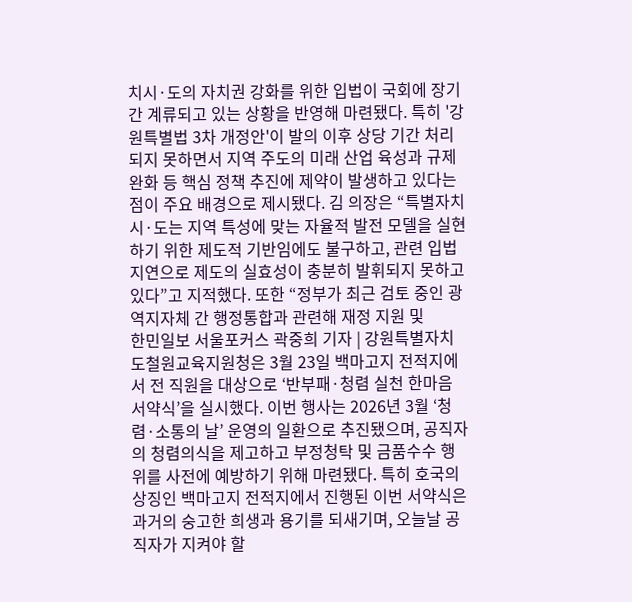치시·도의 자치권 강화를 위한 입법이 국회에 장기간 계류되고 있는 상황을 반영해 마련됐다. 특히 '강원특별법 3차 개정안'이 발의 이후 상당 기간 처리되지 못하면서 지역 주도의 미래 산업 육성과 규제 완화 등 핵심 정책 추진에 제약이 발생하고 있다는 점이 주요 배경으로 제시됐다. 김 의장은 “특별자치시·도는 지역 특성에 맞는 자율적 발전 모델을 실현하기 위한 제도적 기반임에도 불구하고, 관련 입법 지연으로 제도의 실효성이 충분히 발휘되지 못하고 있다”고 지적했다. 또한 “정부가 최근 검토 중인 광역지자체 간 행정통합과 관련해 재정 지원 및
한민일보 서울포커스 곽중희 기자 | 강원특별자치도철원교육지원청은 3월 23일 백마고지 전적지에서 전 직원을 대상으로 ‘반부패·청렴 실천 한마음 서약식’을 실시했다. 이번 행사는 2026년 3월 ‘청렴·소통의 날’ 운영의 일환으로 추진됐으며, 공직자의 청렴의식을 제고하고 부정청탁 및 금품수수 행위를 사전에 예방하기 위해 마련됐다. 특히 호국의 상징인 백마고지 전적지에서 진행된 이번 서약식은 과거의 숭고한 희생과 용기를 되새기며, 오늘날 공직자가 지켜야 할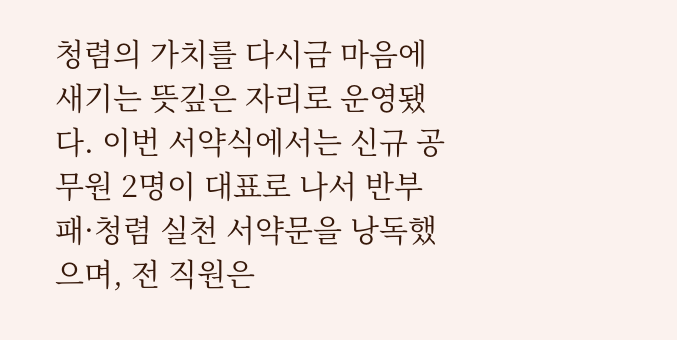청렴의 가치를 다시금 마음에 새기는 뜻깊은 자리로 운영됐다. 이번 서약식에서는 신규 공무원 2명이 대표로 나서 반부패·청렴 실천 서약문을 낭독했으며, 전 직원은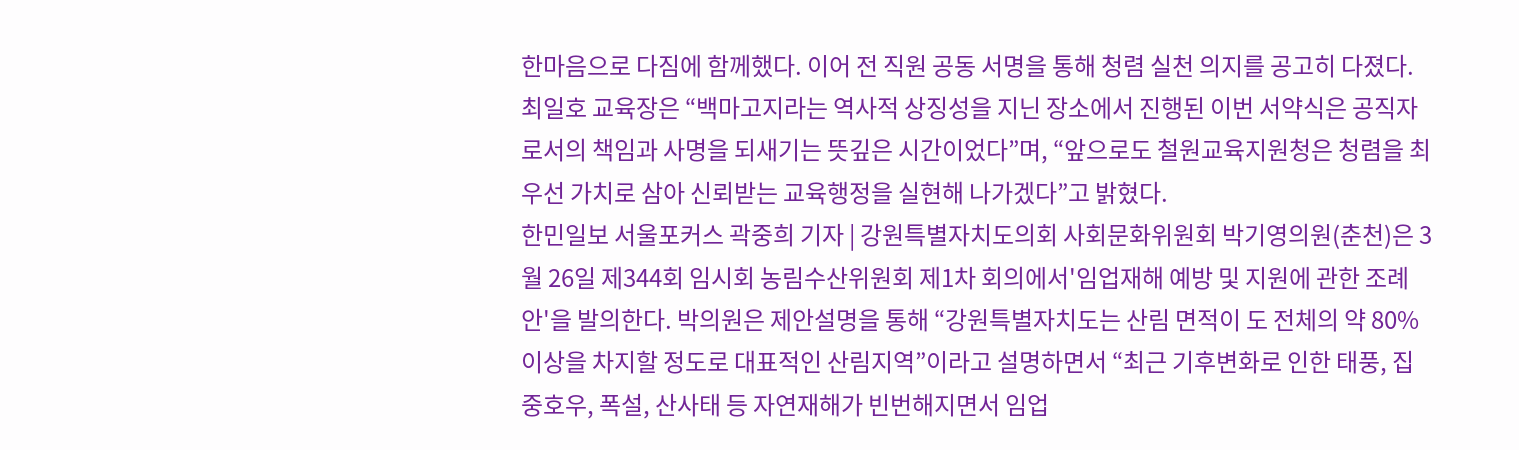한마음으로 다짐에 함께했다. 이어 전 직원 공동 서명을 통해 청렴 실천 의지를 공고히 다졌다. 최일호 교육장은 “백마고지라는 역사적 상징성을 지닌 장소에서 진행된 이번 서약식은 공직자로서의 책임과 사명을 되새기는 뜻깊은 시간이었다”며, “앞으로도 철원교육지원청은 청렴을 최우선 가치로 삼아 신뢰받는 교육행정을 실현해 나가겠다”고 밝혔다.
한민일보 서울포커스 곽중희 기자 | 강원특별자치도의회 사회문화위원회 박기영의원(춘천)은 3월 26일 제344회 임시회 농림수산위원회 제1차 회의에서'임업재해 예방 및 지원에 관한 조례안'을 발의한다. 박의원은 제안설명을 통해 “강원특별자치도는 산림 면적이 도 전체의 약 80% 이상을 차지할 정도로 대표적인 산림지역”이라고 설명하면서 “최근 기후변화로 인한 태풍, 집중호우, 폭설, 산사태 등 자연재해가 빈번해지면서 임업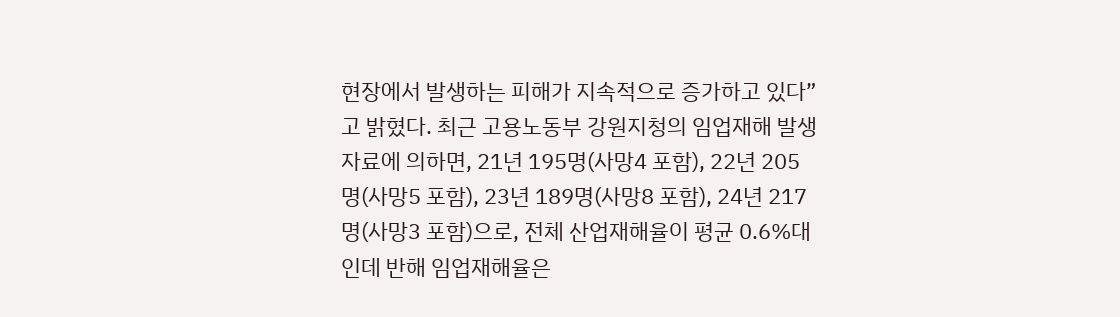현장에서 발생하는 피해가 지속적으로 증가하고 있다”고 밝혔다. 최근 고용노동부 강원지청의 임업재해 발생자료에 의하면, 21년 195명(사망4 포함), 22년 205명(사망5 포함), 23년 189명(사망8 포함), 24년 217명(사망3 포함)으로, 전체 산업재해율이 평균 0.6%대인데 반해 임업재해율은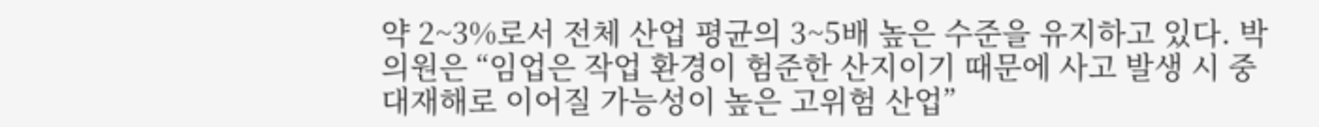약 2~3%로서 전체 산업 평균의 3~5배 높은 수준을 유지하고 있다. 박의원은 “임업은 작업 환경이 험준한 산지이기 때문에 사고 발생 시 중대재해로 이어질 가능성이 높은 고위험 산업”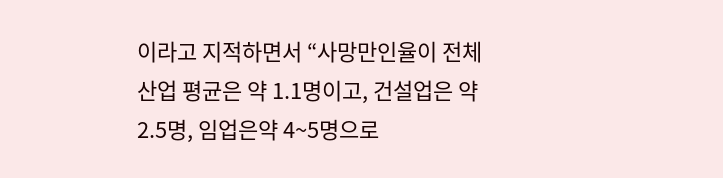이라고 지적하면서 “사망만인율이 전체 산업 평균은 약 1.1명이고, 건설업은 약 2.5명, 임업은약 4~5명으로